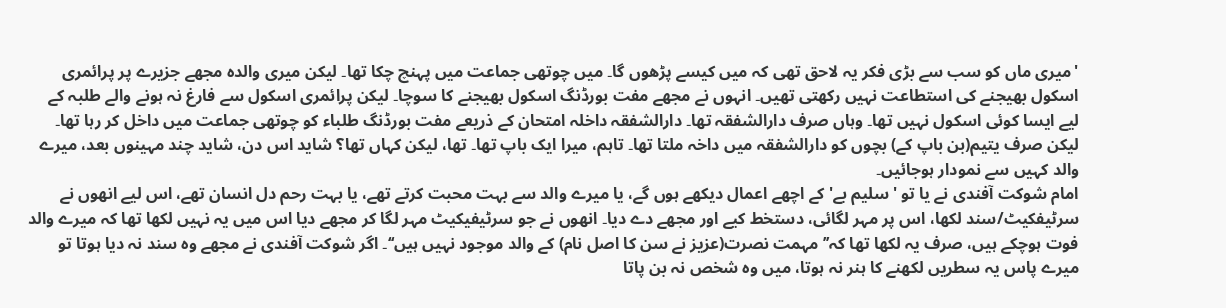'میری ماں کو سب سے بڑی فکر یہ لاحق تھی کہ میں کیسے پڑھوں گا۔ میں چوتھی جماعت میں پہنچ چکا تھا۔ لیکن میری والدہ مجھے جزیرے پر پرائمری اسکول بھیجنے کی استطاعت نہیں رکھتی تھیں۔ انہوں نے مجھے مفت بورڈنگ اسکول بھیجنے کا سوچا۔ لیکن پرائمری اسکول سے فارغ نہ ہونے والے طلبہ کے لیے ایسا کوئی اسکول نہیں تھا۔ وہاں صرف دارالشفقہ تھا۔ دارالشفقہ داخلہ امتحان کے ذریعے مفت بورڈنگ طلباء کو چوتھی جماعت میں داخل کر رہا تھا۔ لیکن صرف یتیم(بن باپ کے) بچوں کو دارالشفقہ میں داخہ ملتا تھا۔ تاہم، میرا ایک باپ تھا۔ تھا، لیکن کہاں تھا؟ شاید اس دن، شاید چند مہینوں بعد، میرے والد کہیں سے نمودار ہوجائیں۔
امام شوکت آفندی نے یا تو 'سلیم بے' کے اچھے اعمال دیکھے ہوں گے، یا میرے والد سے بہت محبت کرتے تھے، یا بہت رحم دل انسان تھے، اس لیے انھوں نے سرٹیفکیٹ/سند لکھا، اس پر مہر لگائی، دستخط کیے اور مجھے دے دیا۔ انھوں نے جو سرٹیفیکیٹ مہر لگا کر مجھے دیا اس میں یہ نہیں لکھا تھا کہ میرے والد فوت ہوچکے ہیں، صرف یہ لکھا تھا کہ’’مہمت نصرت(عزیز نے سن کا اصل نام) کے والد موجود نہیں ہیں‘‘۔ اگر شوکت آفندی نے مجھے وہ سند نہ دیا ہوتا تو میرے پاس یہ سطریں لکھنے کا ہنر نہ ہوتا، میں وہ شخص نہ بن پاتا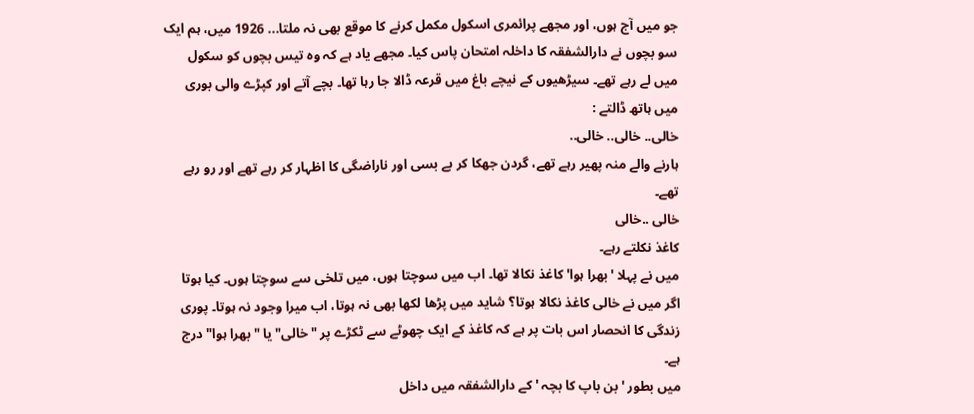جو میں آج ہوں، اور مجھے پرائمری اسکول مکمل کرنے کا موقع بھی نہ ملتا... 1926 میں، ہم ایک سو بچوں نے دارالشفقہ کا داخلہ امتحان پاس کیا۔ مجھے یاد ہے کہ وہ تیس بچوں کو سکول میں لے رہے تھے۔ سیڑھیوں کے نیچے باغ میں قرعہ ڈالا جا رہا تھا۔ بچے آتے اور کپڑے والی بوری میں ہاتھ ڈالتے :
خالی.. خالی.. خالی..
ہارنے والے منہ پھیر رہے تھے، گردن جھکا کر بے بسی اور ناراضگی کا اظہار کر رہے تھے اور رو رہے تھے۔
خالی ..خالی
کاغذ نکلتے رہے۔
میں نے پہلا 'بھرا ہوا' کاغذ نکالا تھا۔ اب میں سوچتا ہوں، میں تلخی سے سوچتا ہوں۔ کیا ہوتا اگر میں نے خالی کاغذ نکالا ہوتا؟ شاید میں پڑھا لکھا بھی نہ ہوتا، اب میرا وجود نہ ہوتا۔ پوری زندگی کا انحصار اس بات پر ہے کہ کاغذ کے ایک چھوٹے سے ٹکڑے پر "خالی" یا "بھرا ہوا" درج ہے۔
میں بطور 'بن باپ کا بچہ ' کے دارالشفقہ میں داخل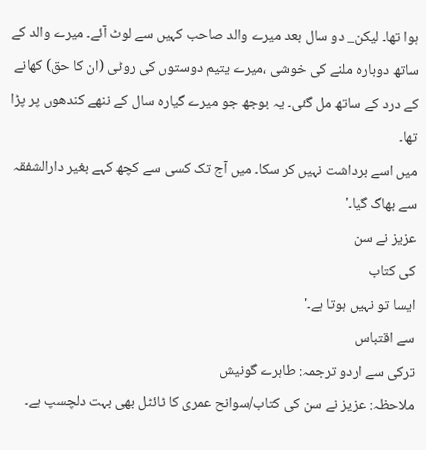ہوا تھا۔ لیکن_ دو سال بعد میرے والد صاحب کہیں سے لوٹ آئے۔ میرے والد کے ساتھ دوبارہ ملنے کی خوشی ،میرے یتیم دوستوں کی روٹی (ان کا حق) کھانے کے درد کے ساتھ مل گئی۔ یہ بوجھ جو میرے گیارہ سال کے ننھے کندھوں پر پڑا تھا۔
میں اسے برداشت نہیں کر سکا۔ میں آج تک کسی سے کچھ کہے بغیر دارالشفقہ سے بھاگ گیا۔'
عزیز نے سن
کی کتاب
ایسا تو نہیں ہوتا ہے۔'
سے اقتباس
ترکی سے اردو ترجمہ: طاہرے گونیش
ملاحظہ: عزیز نے سن کی کتاب/سوانح عمری کا ٹائٹل بھی بہت دلچسپ ہے۔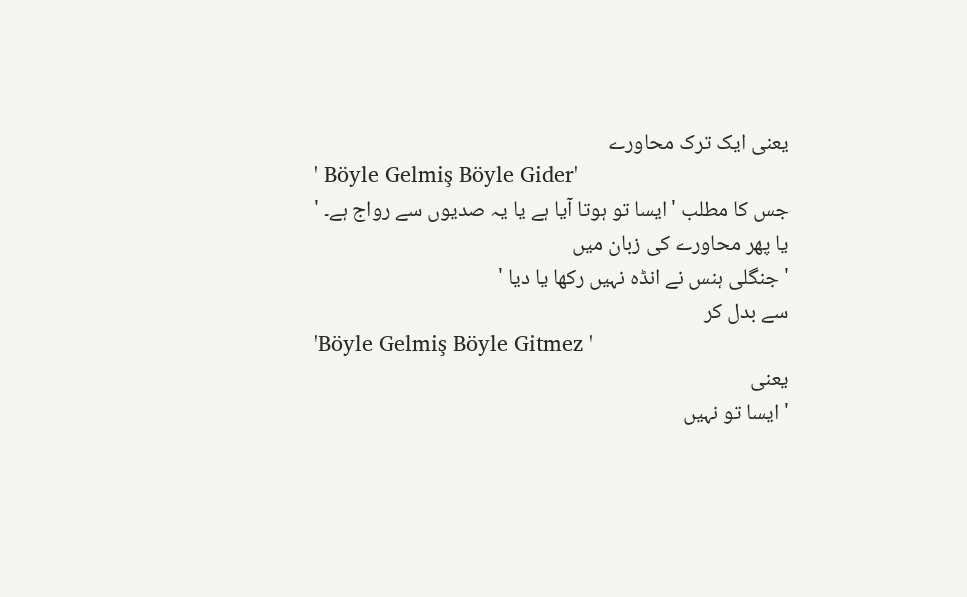یعنی ایک ترک محاورے
' Böyle Gelmiş Böyle Gider'
جس کا مطلب 'ایسا تو ہوتا آیا ہے یا یہ صدیوں سے رواج ہے۔ '
یا پھر محاورے کی زبان میں
' جنگلی ہنس نے انڈہ نہیں رکھا یا دیا '
سے بدل کر
'Böyle Gelmiş Böyle Gitmez '
یعنی
' ایسا تو نہیں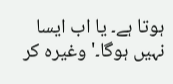ہوتا ہے۔ یا اب ایسا نہیں ہوگا۔' وغیرہ کر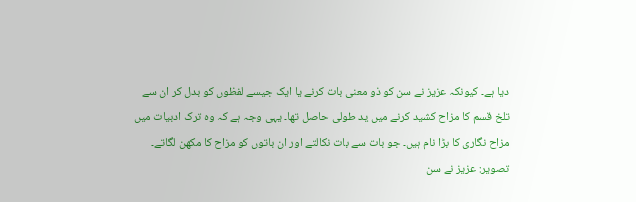دیا ہے۔ کیونکہ عزیز نے سن کو ذو معنی بات کرنے یا ایک جیسے لفظوں کو بدل کر ان سے تلخ قسم کا مزاح کشید کرنے میں ید طولی حاصل تھا۔ یہی وجہ ہے کہ وہ ترک ادبیات میں مزاح نگاری کا بڑا نام ہیں۔ جو بات سے بات نکالتے اور ان باتوں کو مزاح کا مکھن لگاتے۔
تصویر: عزیز نے سن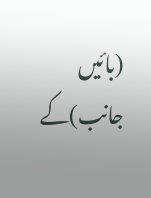(بائیں جانب)کے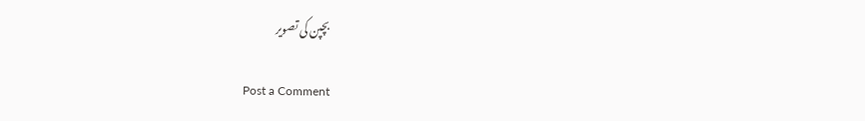بچپن کی تصویر

Post a Comment